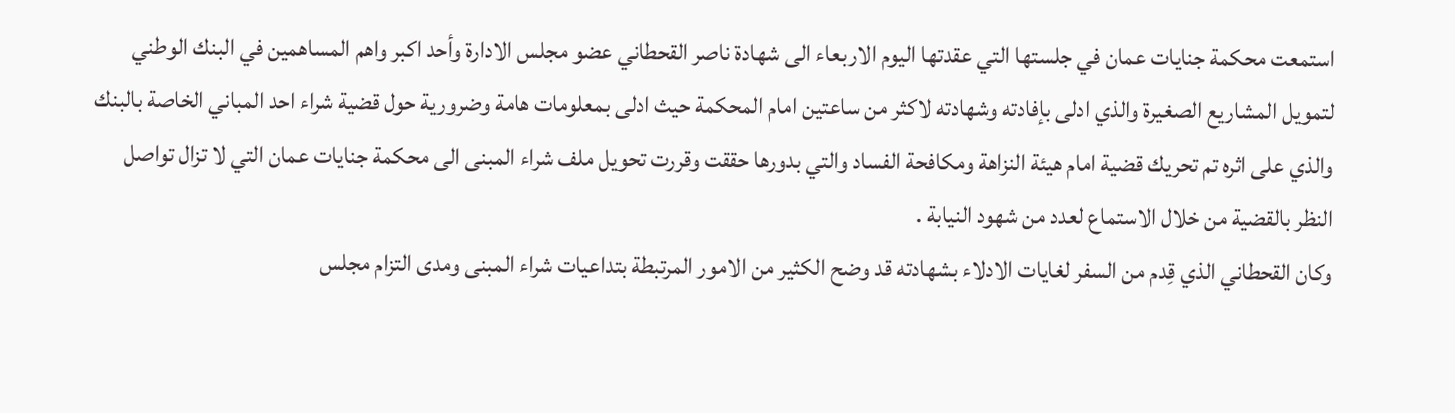استمعت محكمة جنايات عمان في جلستها التي عقدتها اليوم الاربعاء الى شهادة ناصر القحطاني عضو مجلس الادارة وأحد اكبر واهم المساهمين في البنك الوطني لتمويل المشاريع الصغيرة والذي ادلى بإفادته وشهادته لاكثر من ساعتين امام المحكمة حيث ادلى بمعلومات هامة وضرورية حول قضية شراء احد المباني الخاصة بالبنك والذي على اثره تم تحريك قضية امام هيئة النزاهة ومكافحة الفساد والتي بدورها حققت وقررت تحويل ملف شراء المبنى الى محكمة جنايات عمان التي لا تزال تواصل النظر بالقضية من خلال الاستماع لعدد من شهود النيابة .
وكان القحطاني الذي قِدم من السفر لغايات الادلاء بشهادته قد وضح الكثير من الامور المرتبطة بتداعيات شراء المبنى ومدى التزام مجلس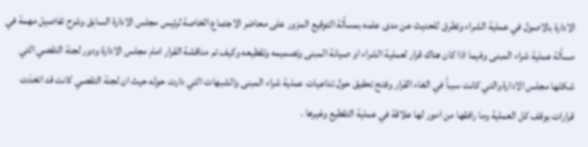الادارة بالاصول في عملية الشراء وتطرق للحديث عن مدى علمه بمسألة التوقيع المزور على محاضر الاجتماع الخاصة لرئيس مجلس الادارة السابق وشرح تفاصيل مهمة في مسألة عملية شراء المبنى وفيما اذا كان هناك قرار لعملية الشراء او صيانة المبنى وتصميمه وتقطيعه وكيف تم مناقشة القرار امام مجلس الادارة ودور لجنة التقصي التي شكلها مجلس الادارة والتي كانت سبباً في الغاء القرار وفتح تحقيق حول تداعيات عملية شراء المبنى والشبهات التي دارت حوله حيث ان لجنة التقصي كانت قد اتخذت قرارات بوقف كل العملية وما رافقها من امور لها علاقة في عملية التقطيع وغيرها .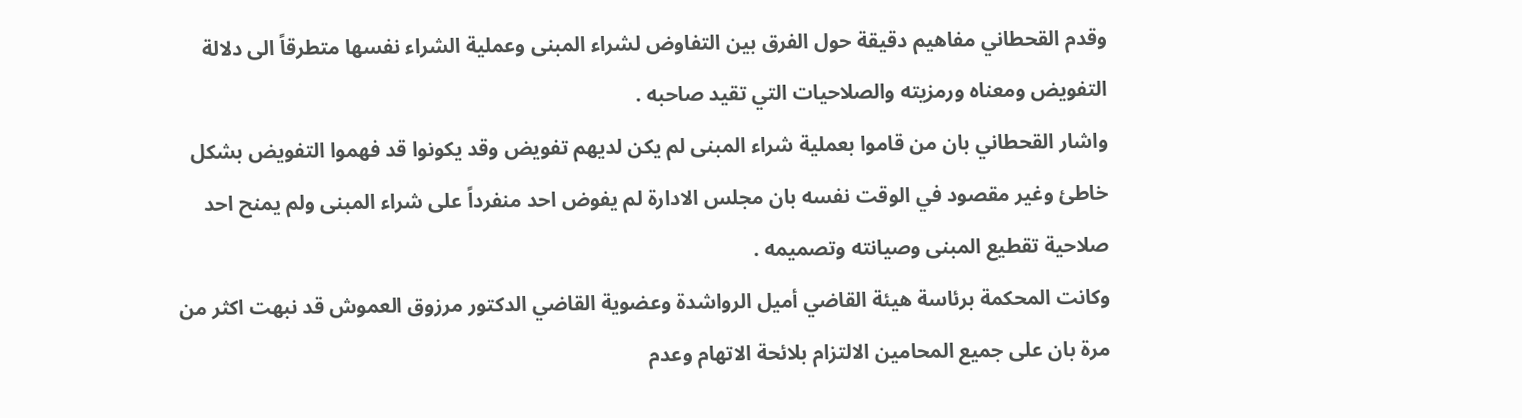وقدم القحطاني مفاهيم دقيقة حول الفرق بين التفاوض لشراء المبنى وعملية الشراء نفسها متطرقاً الى دلالة التفويض ومعناه ورمزيته والصلاحيات التي تقيد صاحبه .
واشار القحطاني بان من قاموا بعملية شراء المبنى لم يكن لديهم تفويض وقد يكونوا قد فهموا التفويض بشكل خاطئ وغير مقصود في الوقت نفسه بان مجلس الادارة لم يفوض احد منفرداً على شراء المبنى ولم يمنح احد صلاحية تقطيع المبنى وصيانته وتصميمه .
وكانت المحكمة برئاسة هيئة القاضي أميل الرواشدة وعضوية القاضي الدكتور مرزوق العموش قد نبهت اكثر من مرة بان على جميع المحامين الالتزام بلائحة الاتهام وعدم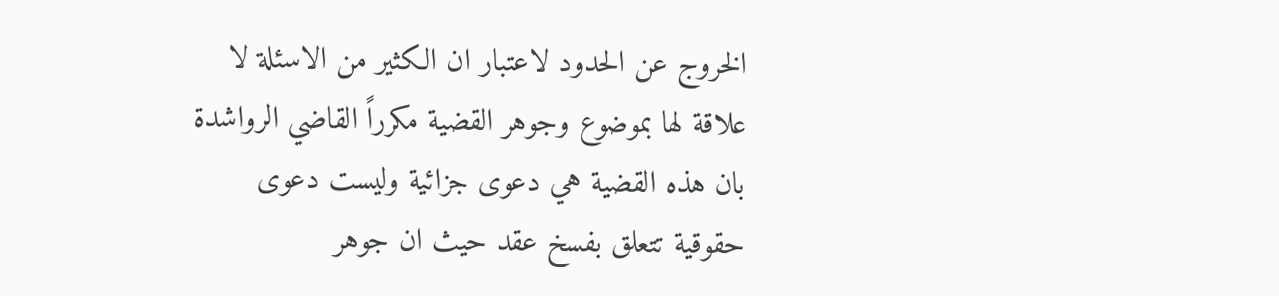الخروج عن الحدود لاعتبار ان الكثير من الاسئلة لا علاقة لها بموضوع وجوهر القضية مكرراً القاضي الرواشدة بان هذه القضية هي دعوى جزائية وليست دعوى حقوقية تتعلق بفسخ عقد حيث ان جوهر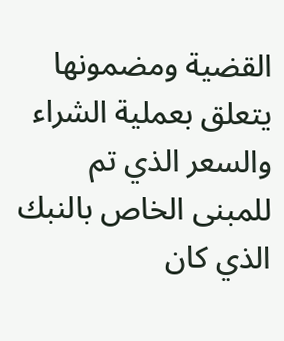القضية ومضمونها يتعلق بعملية الشراء والسعر الذي تم للمبنى الخاص بالنبك الذي كان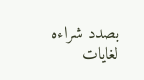بصدد شراءه لغايات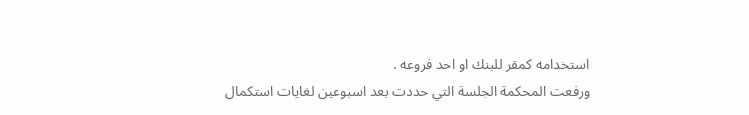استخدامه كمقر للبنك او احد فروعه .
ورفعت المحكمة الجلسة التي حددت بعد اسبوعين لغايات استكمال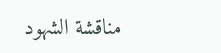مناقشة الشهود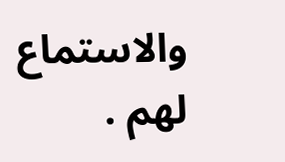والاستماع لهم .